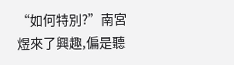“如何特別?”南宮煜來了興趣,偏是聽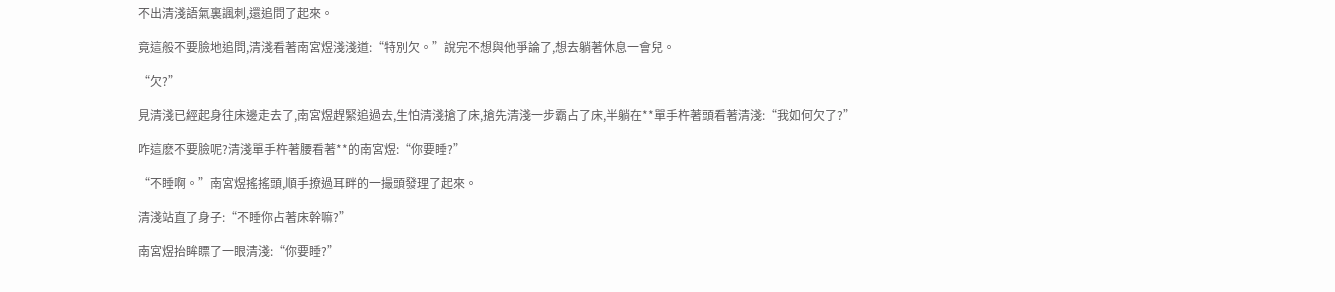不出清淺語氣裏諷刺,還追問了起來。

竟這般不要臉地追問,清淺看著南宮煜淺淺道:“特別欠。”說完不想與他爭論了,想去躺著休息一會兒。

“欠?”

見清淺已經起身往床邊走去了,南宮煜趕緊追過去,生怕清淺搶了床,搶先清淺一步霸占了床,半躺在**單手杵著頭看著清淺:“我如何欠了?”

咋這麽不要臉呢?清淺單手杵著腰看著**的南宮煜:“你要睡?”

“不睡啊。”南宮煜搖搖頭,順手撩過耳畔的一撮頭發理了起來。

清淺站直了身子:“不睡你占著床幹嘛?”

南宮煜抬眸瞟了一眼清淺:“你要睡?”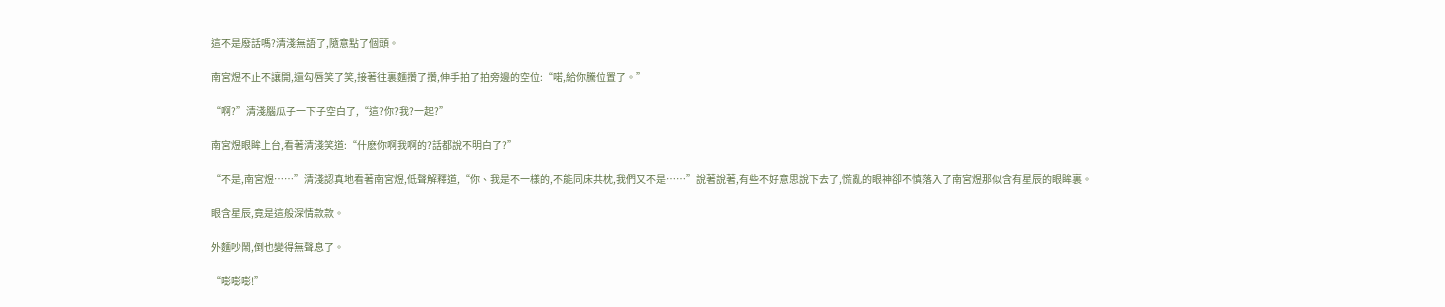這不是廢話嗎?清淺無語了,隨意點了個頭。

南宮煜不止不讓開,還勾唇笑了笑,接著往裏麵攢了攢,伸手拍了拍旁邊的空位:“喏,給你騰位置了。”

“啊?”清淺腦瓜子一下子空白了,“這?你?我?一起?”

南宮煜眼眸上台,看著清淺笑道:“什麽你啊我啊的?話都說不明白了?”

“不是,南宮煜……”清淺認真地看著南宮煜,低聲解釋道,“你、我是不一樣的,不能同床共枕,我們又不是……”說著說著,有些不好意思說下去了,慌亂的眼神卻不慎落入了南宮煜那似含有星辰的眼眸裏。

眼含星辰,竟是這般深情款款。

外麵吵鬧,倒也變得無聲息了。

“嘭嘭嘭!”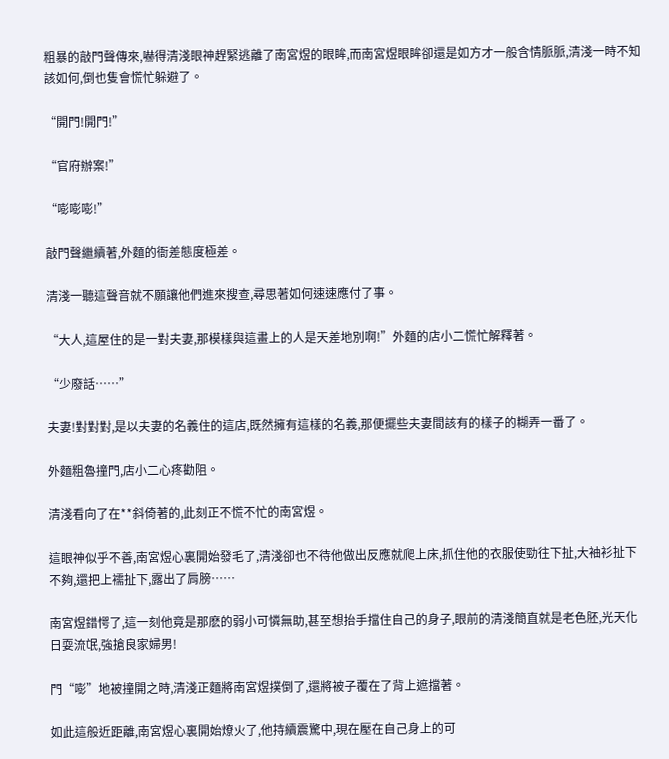粗暴的敲門聲傳來,嚇得清淺眼神趕緊逃離了南宮煜的眼眸,而南宮煜眼眸卻還是如方才一般含情脈脈,清淺一時不知該如何,倒也隻會慌忙躲避了。

“開門!開門!”

“官府辦案!”

“嘭嘭嘭!”

敲門聲繼續著,外麵的衙差態度極差。

清淺一聽這聲音就不願讓他們進來搜查,尋思著如何速速應付了事。

“大人,這屋住的是一對夫妻,那模樣與這畫上的人是天差地別啊!”外麵的店小二慌忙解釋著。

“少廢話……”

夫妻!對對對,是以夫妻的名義住的這店,既然擁有這樣的名義,那便擺些夫妻間該有的樣子的糊弄一番了。

外麵粗魯撞門,店小二心疼勸阻。

清淺看向了在**斜倚著的,此刻正不慌不忙的南宮煜。

這眼神似乎不善,南宮煜心裏開始發毛了,清淺卻也不待他做出反應就爬上床,抓住他的衣服使勁往下扯,大袖衫扯下不夠,還把上襦扯下,露出了肩膀……

南宮煜錯愕了,這一刻他竟是那麽的弱小可憐無助,甚至想抬手擋住自己的身子,眼前的清淺簡直就是老色胚,光天化日耍流氓,強搶良家婦男!

門“嘭”地被撞開之時,清淺正麵將南宮煜撲倒了,還將被子覆在了背上遮擋著。

如此這般近距離,南宮煜心裏開始燎火了,他持續震驚中,現在壓在自己身上的可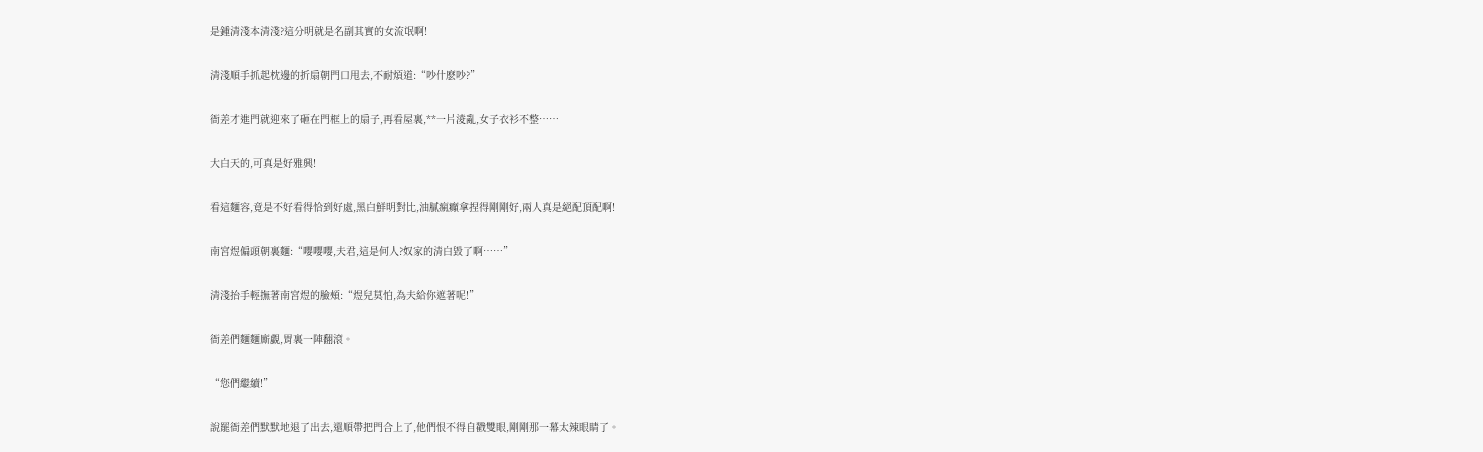是鍾清淺本清淺?這分明就是名副其實的女流氓啊!

清淺順手抓起枕邊的折扇朝門口甩去,不耐煩道:“吵什麽吵?”

衙差才進門就迎來了砸在門框上的扇子,再看屋裏,**一片淩亂,女子衣衫不整……

大白天的,可真是好雅興!

看這麵容,竟是不好看得恰到好處,黑白鮮明對比,油膩瘋癲拿捏得剛剛好,兩人真是絕配頂配啊!

南宮煜偏頭朝裏麵:“嚶嚶嚶,夫君,這是何人?奴家的清白毀了啊……”

清淺抬手輕撫著南宮煜的臉頰:“煜兒莫怕,為夫給你遮著呢!”

衙差們麵麵廝覷,胃裏一陣翻滾。

“您們繼續!”

說罷衙差們默默地退了出去,還順帶把門合上了,他們恨不得自戳雙眼,剛剛那一幕太辣眼睛了。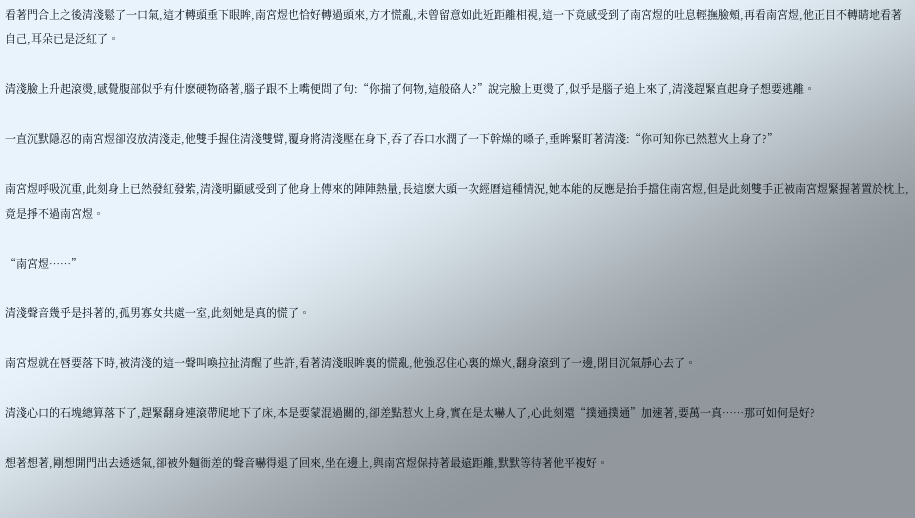看著門合上之後清淺鬆了一口氣,這才轉頭垂下眼眸,南宮煜也恰好轉過頭來,方才慌亂,未曾留意如此近距離相視,這一下竟感受到了南宮煜的吐息輕撫臉頰,再看南宮煜,他正目不轉睛地看著自己,耳朵已是泛紅了。

清淺臉上升起滾燙,感覺腹部似乎有什麽硬物硌著,腦子跟不上嘴便問了句:“你揣了何物,這般硌人?”說完臉上更燙了,似乎是腦子追上來了,清淺趕緊直起身子想要逃離。

一直沉默隱忍的南宮煜卻沒放清淺走,他雙手握住清淺雙臂,覆身將清淺壓在身下,吞了吞口水潤了一下幹燥的嗓子,垂眸緊盯著清淺:“你可知你已然惹火上身了?”

南宮煜呼吸沉重,此刻身上已然發紅發紫,清淺明顯感受到了他身上傳來的陣陣熱量,長這麽大頭一次經曆這種情況,她本能的反應是抬手擋住南宮煜,但是此刻雙手正被南宮煜緊握著置於枕上,竟是掙不過南宮煜。

“南宮煜……”

清淺聲音幾乎是抖著的,孤男寡女共處一室,此刻她是真的慌了。

南宮煜就在唇要落下時,被清淺的這一聲叫喚拉扯清醒了些許,看著清淺眼眸裏的慌亂,他強忍住心裏的燥火,翻身滾到了一邊,閉目沉氣靜心去了。

清淺心口的石塊總算落下了,趕緊翻身連滾帶爬地下了床,本是要蒙混過關的,卻差點惹火上身,實在是太嚇人了,心此刻還“撲通撲通”加速著,要萬一真……那可如何是好?

想著想著,剛想開門出去透透氣,卻被外麵衙差的聲音嚇得退了回來,坐在邊上,與南宮煜保持著最遠距離,默默等待著他平複好。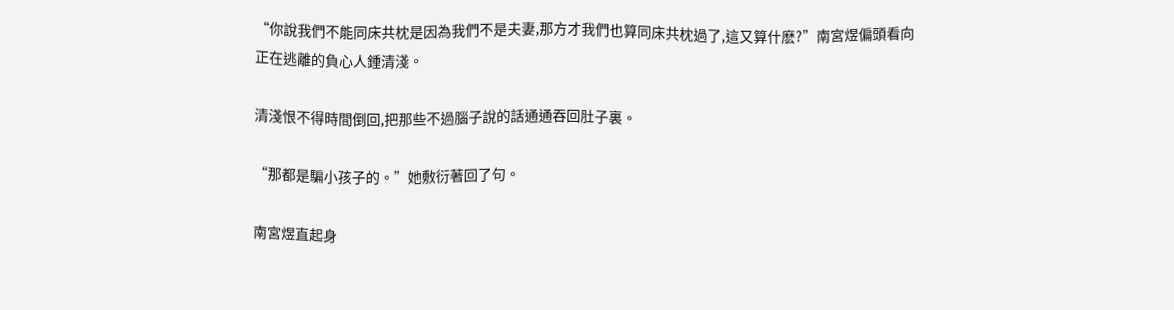“你說我們不能同床共枕是因為我們不是夫妻,那方才我們也算同床共枕過了,這又算什麽?”南宮煜偏頭看向正在逃離的負心人鍾清淺。

清淺恨不得時間倒回,把那些不過腦子說的話通通吞回肚子裏。

“那都是騙小孩子的。”她敷衍著回了句。

南宮煜直起身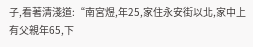子,看著清淺道:“南宮煜,年25,家住永安街以北,家中上有父親年65,下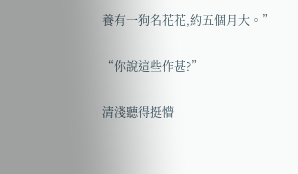養有一狗名花花,約五個月大。”

“你說這些作甚?”

清淺聽得挺懵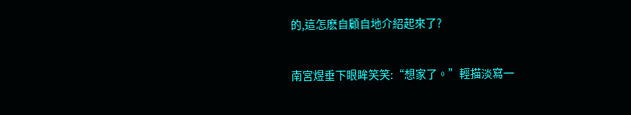的,這怎麽自顧自地介紹起來了?

南宮煜垂下眼眸笑笑:“想家了。”輕描淡寫一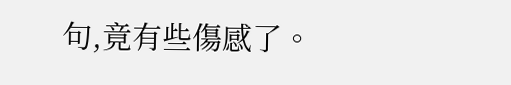句,竟有些傷感了。